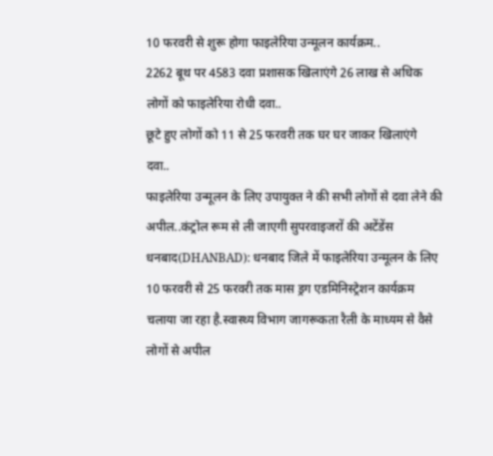10 फरवरी से शुरू होगा फाइलेरिया उन्मूलन कार्यक्रम..
2262 बूथ पर 4583 दवा प्रशासक खिलाएंगे 26 लाख से अधिक लोगों को फाइलेरिया रोधी दवा..
छूटे हुए लोगों को 11 से 25 फरवरी तक घर घर जाकर खिलाएंगे दवा..
फाइलेरिया उन्मूलन के लिए उपायुक्त ने की सभी लोगों से दवा लेने की अपील..कंट्रोल रूम से ली जाएगी सुपरवाइजरों की अटेंडेंस
धनबाद(DHANBAD): धनबाद जिले में फाइलेरिया उन्मूलन के लिए 10 फरवरी से 25 फरवरी तक मास ड्रग एडमिनिस्ट्रेशन कार्यक्रम चलाया जा रहा है.स्वास्थ्य विभाग जागरूकता रैली के माध्यम से वैसे लोगों से अपील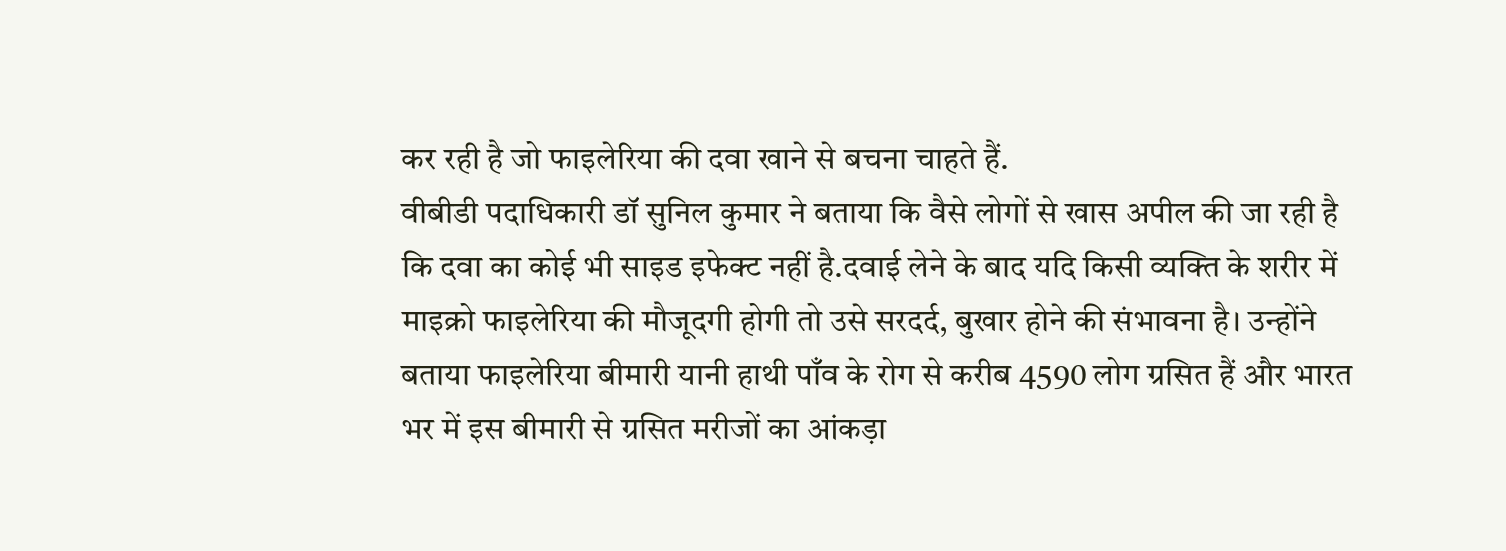कर रही है जो फाइलेरिया की दवा खाने से बचना चाहते हैं.
वीबीडी पदाधिकारी डॉ सुनिल कुमार ने बताया कि वैसे लोगों से खास अपील की जा रही है कि दवा का कोई भी साइड इफेक्ट नहीं है.दवाई लेने के बाद यदि किसी व्यक्ति के शरीर में माइक्रो फाइलेरिया की मौजूदगी होगी तो उसे सरदर्द, बुखार होने की संभावना है। उन्होंने बताया फाइलेरिया बीमारी यानी हाथी पाँव के रोग से करीब 4590 लोग ग्रसित हैं और भारत भर में इस बीमारी से ग्रसित मरीजों का आंकड़ा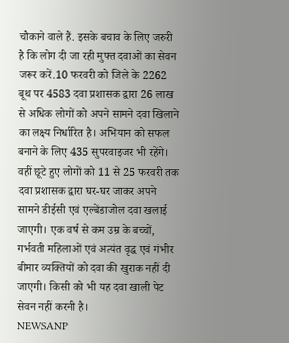चौकाने वाले हैं. इसके बचाव के लिए जरुरी है कि लोग दी जा रही मुफ्त दवाओं का सेवन जरूर करें.10 फरवरी को जिले के 2262 बूथ पर 4583 दवा प्रशासक द्वारा 26 लाख से अधिक लोगों को अपने सामने दवा खिलाने का लक्ष्य निर्धारित है। अभियान को सफल बनाने के लिए 435 सुपरवाइजर भी रहेंगे। वहीं छूटे हुए लोगों को 11 से 25 फरवरी तक दवा प्रशासक द्वारा घर-घर जाकर अपने सामने डीईसी एवं एल्बेंडाजोल दवा खलाई जाएगी। एक वर्ष से कम उम्र के बच्चों, गर्भवती महिलाओं एवं अत्यंत वृद्ध एवं गंभीर बीमार व्यक्तियों को दवा की खुराक नहीं दी जाएगी। किसी को भी यह दवा खाली पेट सेवन नहीं करनी है।
NEWSANP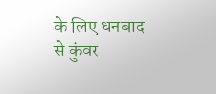के लिए धनबाद से कुंवर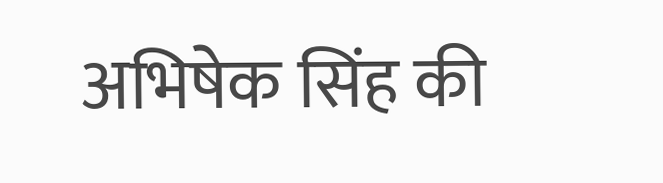अभिषेक सिंह की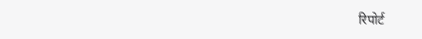रिपोर्ट